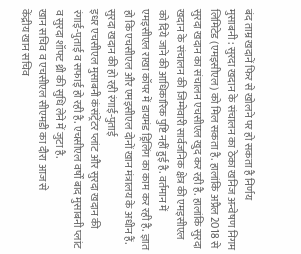बंद ताम्र खदानें फिर से खोलने पर हो सकता है निर्णय
मुसाबनी : सुरदा खदान के संचालन का ठेका खनिज अन्वेषण निगम लिमिटेड (एमइसीएल) को मिल सकता है. हालांकि अप्रैल 2018 से सुरदा खदान का संचालन एचसीएल खुद कर रही है. हालांकि सुरदा खदान के संचालन की जिम्मेवारी सार्वजनिक क्षेत्र की एमइसीएल को दिये जाने की आधिकारिक पुष्टि नहीं हुई है. वर्तमान में एमइसीएल राखा कॉपर में डायमंड ड्रिलिंग का काम कर रही है. ज्ञात हो कि एचसीएल और एमइसीएल दोनों खान मंत्रालय के अधीन हैं.
सुरदा खदान की हो रही रंगाई-पुताई
इधर एचसीएल मुसाबनी कंसंट्रेंटर प्लांट और सुरदा खदान की रंगाई-पुताई व सफाई हो रही है. एचसीएल वर्षों बाद मुसाबनी प्लांट व सुरदा शॉफ्ट थ्री की सुधि लेने में जुटा है.
खान सचिव व एचसीएल सीएमडी का दौरा आज से
केंद्रीय खान सचिव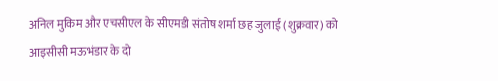अनिल मुकिम और एचसीएल के सीएमडी संतोष शर्मा छह जुलाई (शुक्रवार) को आइसीसी मऊभंडार के दो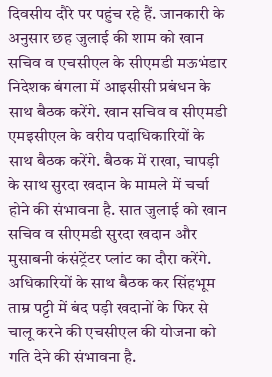दिवसीय दौरे पर पहुंच रहे हैं. जानकारी के अनुसार छह जुलाई की शाम को खान सचिव व एचसीएल के सीएमडी मऊभंडार निदेशक बंगला में आइसीसी प्रबंधन के साथ बैठक करेंगे. खान सचिव व सीएमडी एमइसीएल के वरीय पदाधिकारियों के साथ बैठक करेंगे. बैठक में राखा, चापड़ी के साथ सुरदा खदान के मामले में चर्चा होने की संभावना है. सात जुलाई को खान सचिव व सीएमडी सुरदा खदान और मुसाबनी कंसंट्रेंटर प्लांट का दौरा करेंगे. अधिकारियों के साथ बैठक कर सिंहभूम ताम्र पट्टी में बंद पड़ी खदानों के फिर से चालू करने की एचसीएल की योजना को गति देने की संभावना है.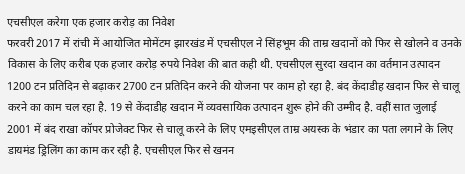एचसीएल करेगा एक हजार करोड़ का निवेश
फरवरी 2017 में रांची में आयोजित मोमेंटम झारखंड में एचसीएल ने सिंहभूम की ताम्र खदानों को फिर से खोलने व उनके विकास के लिए करीब एक हजार करोड़ रुपये निवेश की बात कही थी. एचसीएल सुरदा खदान का वर्तमान उत्पादन 1200 टन प्रतिदिन से बढ़ाकर 2700 टन प्रतिदिन करने की योजना पर काम हो रहा है. बंद केंदाडीह खदान फिर से चालू करने का काम चल रहा है. 19 से केंदाडीह खदान में व्यवसायिक उत्पादन शुरू होने की उम्मीद है. वहीं सात जुलाई 2001 में बंद राखा कॉपर प्रोजेक्ट फिर से चालू करने के लिए एमइसीएल ताम्र अयस्क के भंडार का पता लगाने के लिए डायमंड ड्रिलिंग का काम कर रही है. एचसीएल फिर से खनन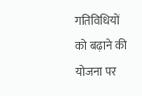गतिविधियों को बढ़ाने की योजना पर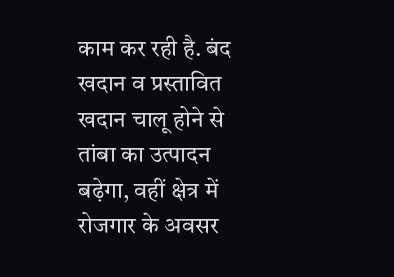काम कर रही है. बंद खदान व प्रस्तावित खदान चालू होने से तांबा का उत्पादन बढ़ेगा, वहीं क्षेत्र में रोजगार के अवसर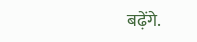बढ़ेंगे.